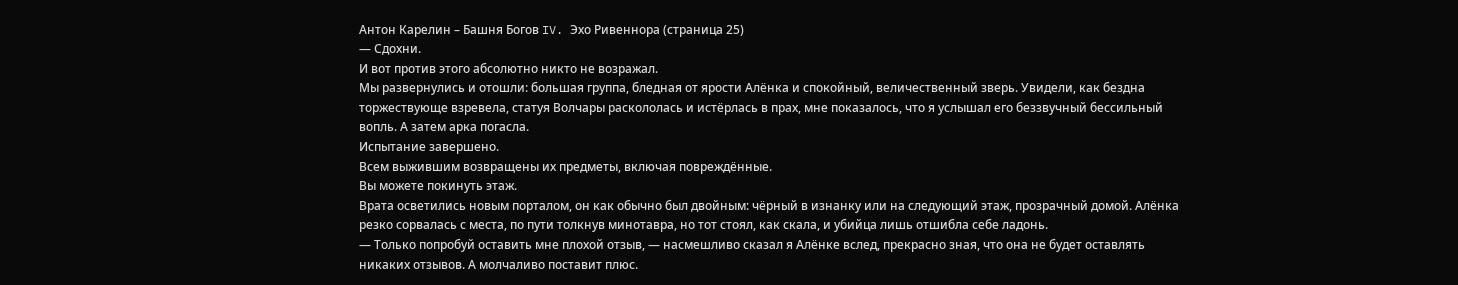Антон Карелин – Башня Богов IV. Эхо Ривеннора (страница 25)
— Сдохни.
И вот против этого абсолютно никто не возражал.
Мы развернулись и отошли: большая группа, бледная от ярости Алёнка и спокойный, величественный зверь. Увидели, как бездна торжествующе взревела, статуя Волчары раскололась и истёрлась в прах, мне показалось, что я услышал его беззвучный бессильный вопль. А затем арка погасла.
Испытание завершено.
Всем выжившим возвращены их предметы, включая повреждённые.
Вы можете покинуть этаж.
Врата осветились новым порталом, он как обычно был двойным: чёрный в изнанку или на следующий этаж, прозрачный домой. Алёнка резко сорвалась с места, по пути толкнув минотавра, но тот стоял, как скала, и убийца лишь отшибла себе ладонь.
— Только попробуй оставить мне плохой отзыв, — насмешливо сказал я Алёнке вслед, прекрасно зная, что она не будет оставлять никаких отзывов. А молчаливо поставит плюс.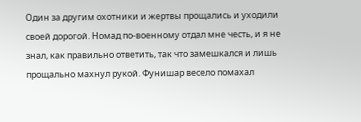Один за другим охотники и жертвы прощались и уходили своей дорогой. Номад по-военному отдал мне честь, и я не знал, как правильно ответить, так что замешкался и лишь прощально махнул рукой. Фунишар весело помахал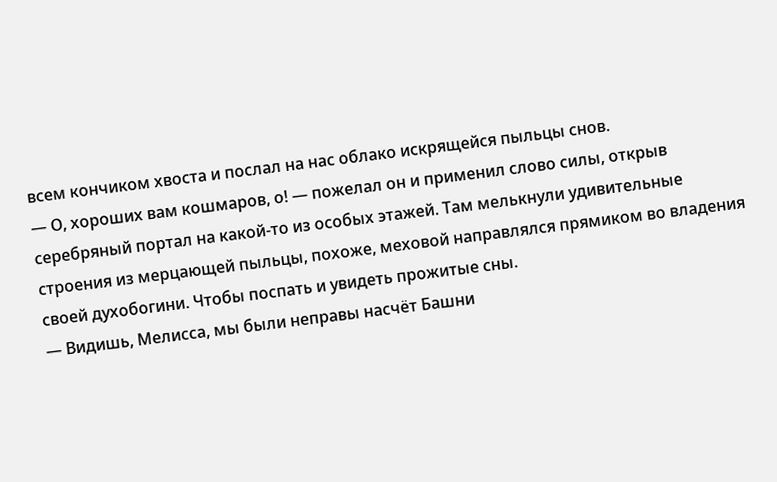всем кончиком хвоста и послал на нас облако искрящейся пыльцы снов.
— О, хороших вам кошмаров, о! — пожелал он и применил слово силы, открыв серебряный портал на какой-то из особых этажей. Там мелькнули удивительные строения из мерцающей пыльцы, похоже, меховой направлялся прямиком во владения своей духобогини. Чтобы поспать и увидеть прожитые сны.
— Видишь, Мелисса, мы были неправы насчёт Башни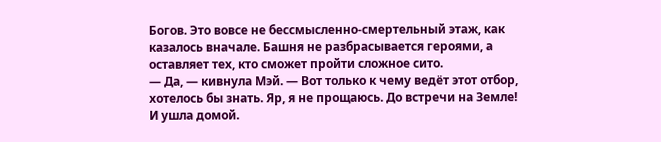Богов. Это вовсе не бессмысленно-смертельный этаж, как казалось вначале. Башня не разбрасывается героями, а оставляет тех, кто сможет пройти сложное сито.
— Да, — кивнула Мэй. — Вот только к чему ведёт этот отбор, хотелось бы знать. Яр, я не прощаюсь. До встречи на Земле!
И ушла домой.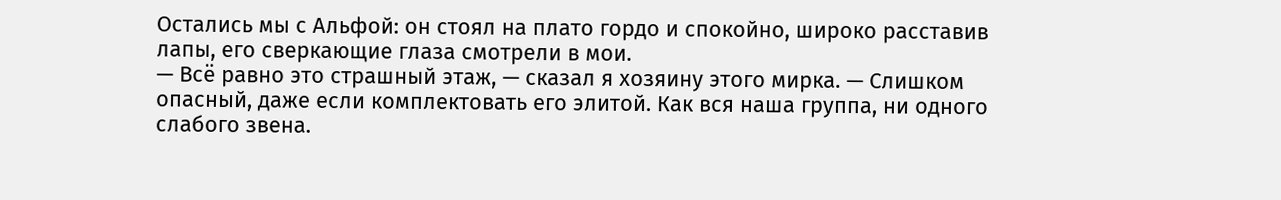Остались мы с Альфой: он стоял на плато гордо и спокойно, широко расставив лапы, его сверкающие глаза смотрели в мои.
— Всё равно это страшный этаж, — сказал я хозяину этого мирка. — Слишком опасный, даже если комплектовать его элитой. Как вся наша группа, ни одного слабого звена.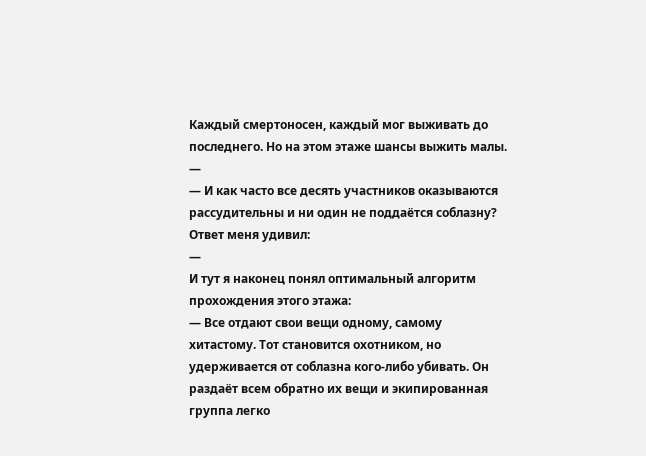Каждый смертоносен, каждый мог выживать до последнего. Но на этом этаже шансы выжить малы.
—
— И как часто все десять участников оказываются рассудительны и ни один не поддаётся соблазну?
Ответ меня удивил:
—
И тут я наконец понял оптимальный алгоритм прохождения этого этажа:
— Все отдают свои вещи одному, самому хитастому. Тот становится охотником, но удерживается от соблазна кого-либо убивать. Он раздаёт всем обратно их вещи и экипированная группа легко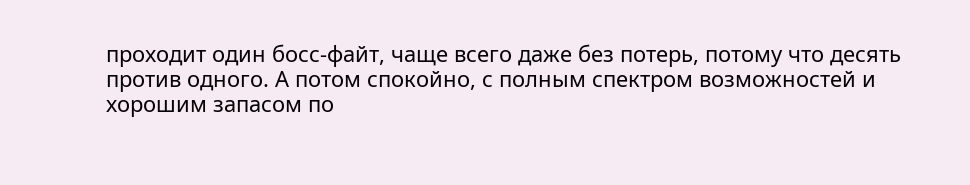проходит один босс-файт, чаще всего даже без потерь, потому что десять против одного. А потом спокойно, с полным спектром возможностей и хорошим запасом по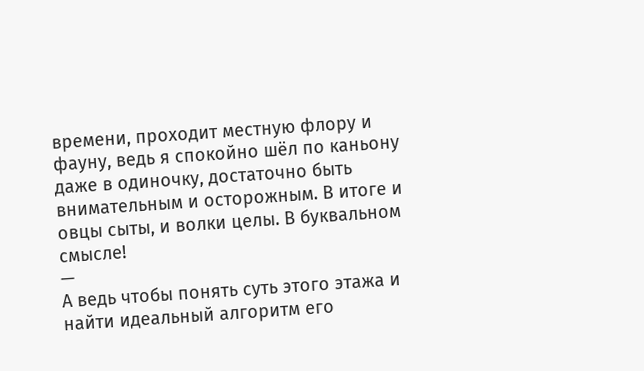времени, проходит местную флору и фауну, ведь я спокойно шёл по каньону даже в одиночку, достаточно быть внимательным и осторожным. В итоге и овцы сыты, и волки целы. В буквальном смысле!
—
А ведь чтобы понять суть этого этажа и найти идеальный алгоритм его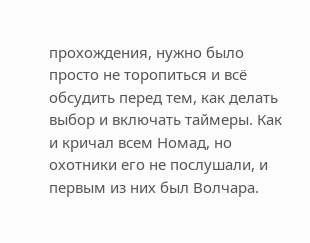прохождения, нужно было просто не торопиться и всё обсудить перед тем, как делать выбор и включать таймеры. Как и кричал всем Номад, но охотники его не послушали, и первым из них был Волчара.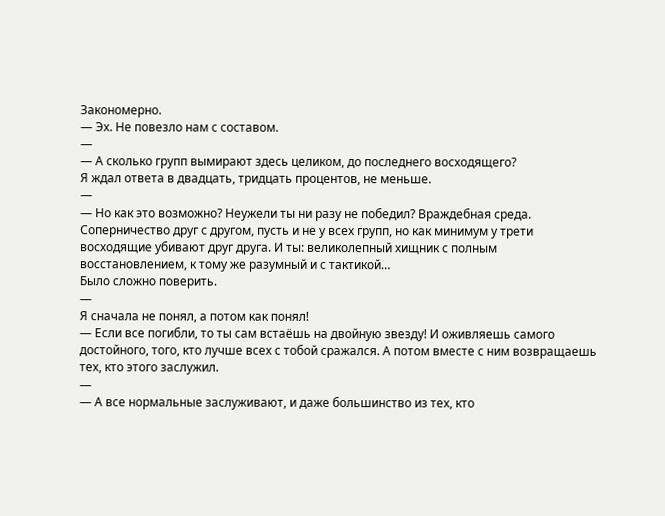Закономерно.
— Эх. Не повезло нам с составом.
—
— А сколько групп вымирают здесь целиком, до последнего восходящего?
Я ждал ответа в двадцать, тридцать процентов, не меньше.
—
— Но как это возможно? Неужели ты ни разу не победил? Враждебная среда. Соперничество друг с другом, пусть и не у всех групп, но как минимум у трети восходящие убивают друг друга. И ты: великолепный хищник с полным восстановлением, к тому же разумный и с тактикой…
Было сложно поверить.
—
Я сначала не понял, а потом как понял!
— Если все погибли, то ты сам встаёшь на двойную звезду! И оживляешь самого достойного, того, кто лучше всех с тобой сражался. А потом вместе с ним возвращаешь тех, кто этого заслужил.
—
— А все нормальные заслуживают, и даже большинство из тех, кто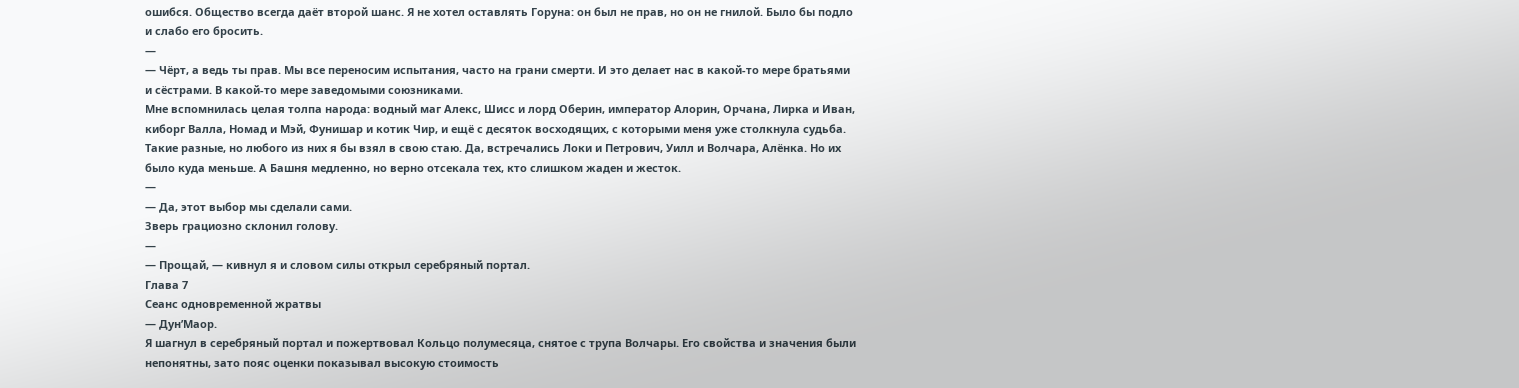ошибся. Общество всегда даёт второй шанс. Я не хотел оставлять Горуна: он был не прав, но он не гнилой. Было бы подло и слабо его бросить.
—
— Чёрт, а ведь ты прав. Мы все переносим испытания, часто на грани смерти. И это делает нас в какой-то мере братьями и сёстрами. В какой-то мере заведомыми союзниками.
Мне вспомнилась целая толпа народа: водный маг Алекс, Шисс и лорд Оберин, император Алорин, Орчана, Лирка и Иван, киборг Валла, Номад и Мэй, Фунишар и котик Чир, и ещё с десяток восходящих, с которыми меня уже столкнула судьба. Такие разные, но любого из них я бы взял в свою стаю. Да, встречались Локи и Петрович, Уилл и Волчара, Алёнка. Но их было куда меньше. А Башня медленно, но верно отсекала тех, кто слишком жаден и жесток.
—
— Да, этот выбор мы сделали сами.
Зверь грациозно склонил голову.
—
— Прощай, — кивнул я и словом силы открыл серебряный портал.
Глава 7
Сеанс одновременной жратвы
— Дун’Маор.
Я шагнул в серебряный портал и пожертвовал Кольцо полумесяца, снятое с трупа Волчары. Его свойства и значения были непонятны, зато пояс оценки показывал высокую стоимость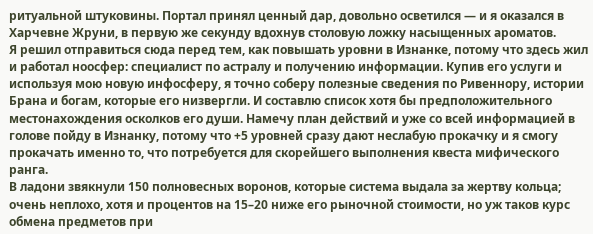ритуальной штуковины. Портал принял ценный дар, довольно осветился — и я оказался в Харчевне Жруни, в первую же секунду вдохнув столовую ложку насыщенных ароматов.
Я решил отправиться сюда перед тем, как повышать уровни в Изнанке, потому что здесь жил и работал ноосфер: специалист по астралу и получению информации. Купив его услуги и используя мою новую инфосферу, я точно соберу полезные сведения по Ривеннору, истории Брана и богам, которые его низвергли. И составлю список хотя бы предположительного местонахождения осколков его души. Намечу план действий и уже со всей информацией в голове пойду в Изнанку, потому что +5 уровней сразу дают неслабую прокачку и я смогу прокачать именно то, что потребуется для скорейшего выполнения квеста мифического ранга.
В ладони звякнули 150 полновесных воронов, которые система выдала за жертву кольца; очень неплохо, хотя и процентов на 15–20 ниже его рыночной стоимости, но уж таков курс обмена предметов при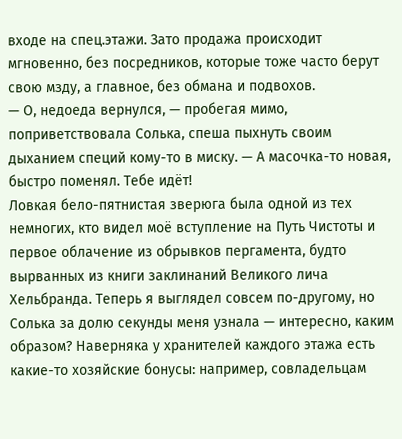входе на спец.этажи. Зато продажа происходит мгновенно, без посредников, которые тоже часто берут свою мзду, а главное, без обмана и подвохов.
— О, недоеда вернулся, — пробегая мимо, поприветствовала Солька, спеша пыхнуть своим дыханием специй кому-то в миску. — А масочка-то новая, быстро поменял. Тебе идёт!
Ловкая бело-пятнистая зверюга была одной из тех немногих, кто видел моё вступление на Путь Чистоты и первое облачение из обрывков пергамента, будто вырванных из книги заклинаний Великого лича Хельбранда. Теперь я выглядел совсем по-другому, но Солька за долю секунды меня узнала — интересно, каким образом? Наверняка у хранителей каждого этажа есть какие-то хозяйские бонусы: например, совладельцам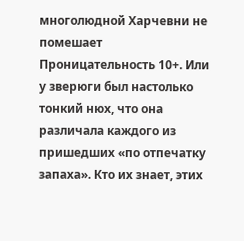многолюдной Харчевни не помешает Проницательность 10+. Или у зверюги был настолько тонкий нюх, что она различала каждого из пришедших «по отпечатку запаха». Кто их знает, этих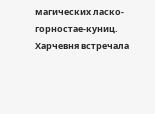магических ласко-горностае-куниц.
Харчевня встречала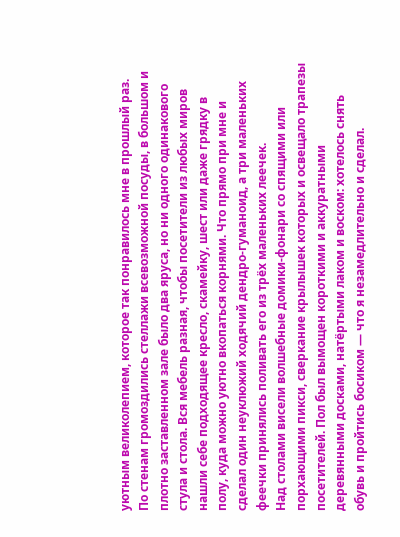уютным великолепием, которое так понравилось мне в прошлый раз. По стенам громоздились стеллажи всевозможной посуды, в большом и плотно заставленном зале было два яруса, но ни одного одинакового стула и стола. Вся мебель разная, чтобы посетители из любых миров нашли себе подходящее кресло, скамейку, шест или даже грядку в полу, куда можно уютно вкопаться корнями. Что прямо при мне и сделал один неуклюжий ходячий дендро-гуманоид, а три маленьких феечки принялись поливать его из трёх маленьких леечек.
Над столами висели волшебные домики-фонари со спящими или порхающими пикси, сверкание крылышек которых и освещало трапезы посетителей. Пол был вымощен короткими и аккуратными деревянными досками, натёртыми лаком и воском: хотелось снять обувь и пройтись босиком — что я незамедлительно и сделал.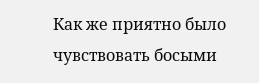Как же приятно было чувствовать босыми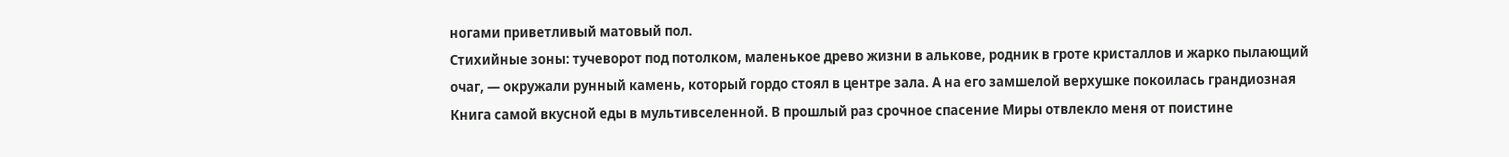ногами приветливый матовый пол.
Стихийные зоны: тучеворот под потолком, маленькое древо жизни в алькове, родник в гроте кристаллов и жарко пылающий очаг, — окружали рунный камень, который гордо стоял в центре зала. А на его замшелой верхушке покоилась грандиозная Книга самой вкусной еды в мультивселенной. В прошлый раз срочное спасение Миры отвлекло меня от поистине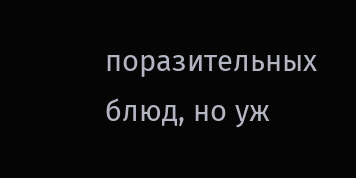поразительных блюд, но уж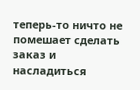теперь-то ничто не помешает сделать заказ и насладиться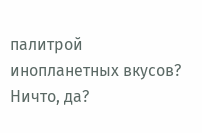палитрой инопланетных вкусов? Ничто, да?